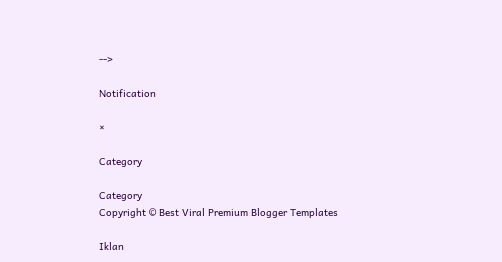-->

Notification

×

Category

Category
Copyright © Best Viral Premium Blogger Templates

Iklan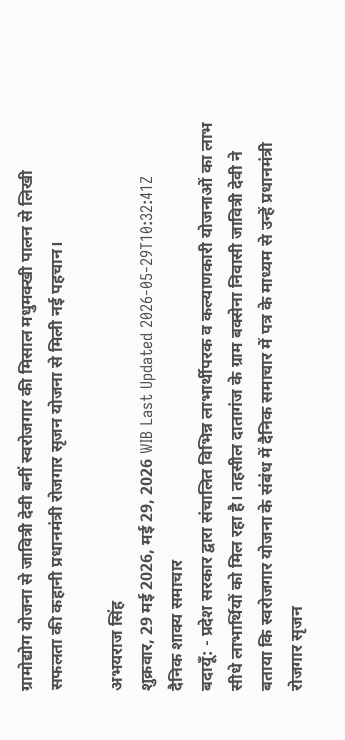ग्रामोद्योग योजना से जावित्री देवी बनीं स्वरोजगार की मिसाल मधुमक्खी पालन से लिखी सफलता की कहानी प्रधानमंत्री रोजगार सृजन योजना से मिली नई पहचान।

अभयराज सिंह
शुक्रवार, 29 मई 2026, मई 29, 2026 WIB Last Updated 2026-05-29T10:32:41Z
दैनिक शाक्य समाचार
बदायूँ: - प्रदेश सरकार द्वारा संचालित विभिन्न लाभार्थीपरक व कल्याणकारी योजनाओं का लाभ सीधे लाभार्थियों को मिल रहा है। तहसील दातागंज के ग्राम बक्सेना निवासी जावित्री देवी ने बताया कि स्वरोजगार योजना के संबंध में दैनिक समाचार में पत्र के माध्यम से उन्हें प्रधानमंत्री रोजगार सृजन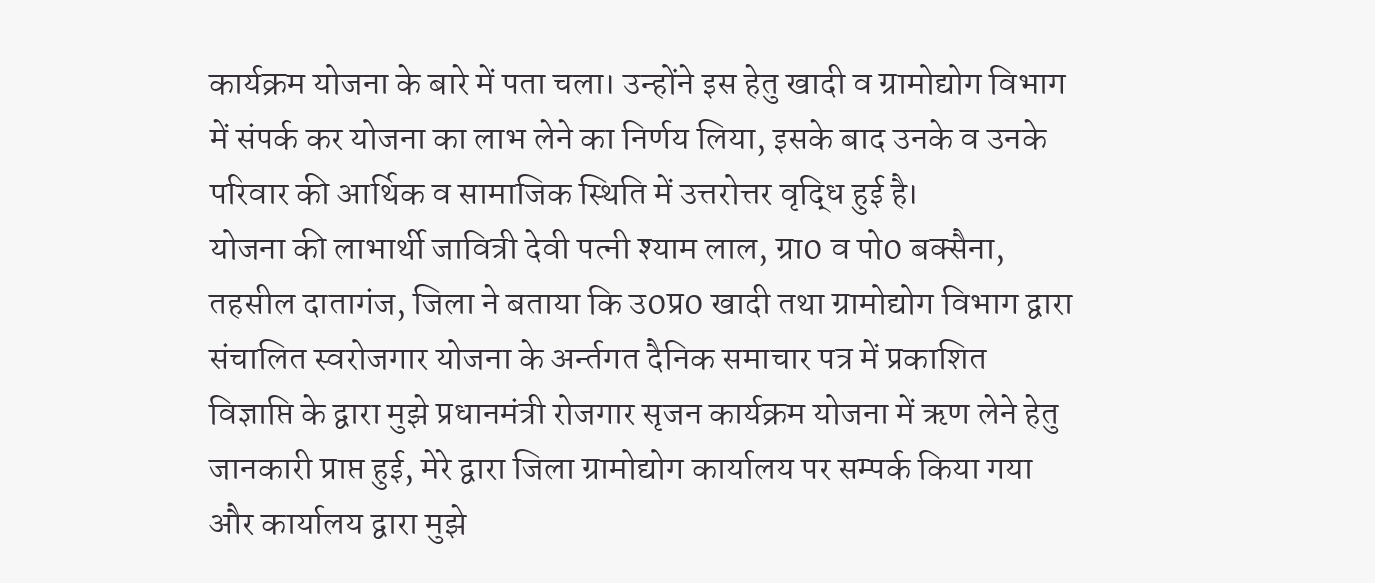कार्यक्रम योजना के बारे में पता चला। उन्होंने इस हेतु खादी व ग्रामोद्योग विभाग में संपर्क कर योजना का लाभ लेने का निर्णय लिया, इसके बाद उनके व उनके परिवार की आर्थिक व सामाजिक स्थिति में उत्तरोत्तर वृद्धि हुई है।
योजना की लाभार्थी जावित्री देवी पत्नी श्याम लाल, ग्रा0 व पो0 बक्सैना, तहसील दातागंज, जिला ने बताया कि उ0प्र0 खादी तथा ग्रामोद्योग विभाग द्वारा संचालित स्वरोजगार योजना के अर्न्तगत दैनिक समाचार पत्र में प्रकाशित विज्ञाप्ति के द्वारा मुझे प्रधानमंत्री रोजगार सृजन कार्यक्रम योजना में ऋण लेने हेतु जानकारी प्राप्त हुई, मेरे द्वारा जिला ग्रामोद्योग कार्यालय पर सम्पर्क किया गया और कार्यालय द्वारा मुझे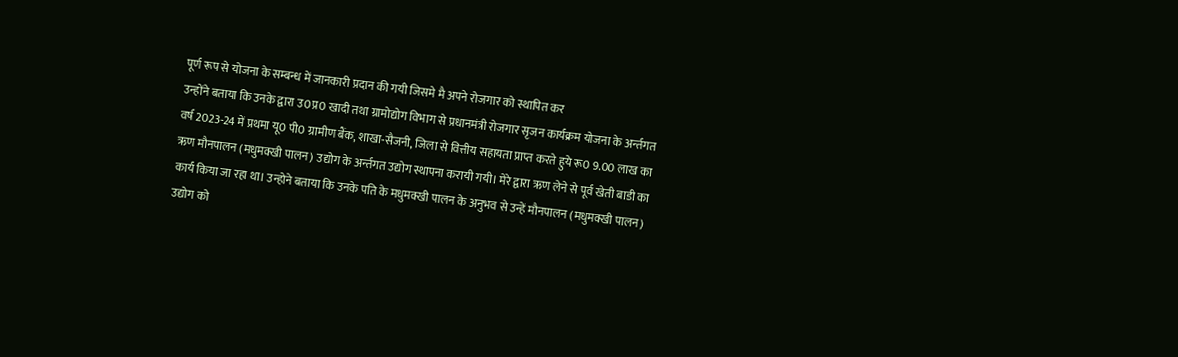पूर्ण रूप से योजना के सम्बन्ध में जानकारी प्रदान की गयी जिसमे मै अपने रोजगार को स्थापित कर
उन्होंने बताया कि उनके द्वारा उ0प्र0 खादी तथा ग्रामोद्योग विभाग से प्रधानमंत्री रोजगार सृजन कार्यक्रम योजना के अर्न्तगत वर्ष 2023-24 में प्रथमा यू0 पी0 ग्रामीण बैंक, शाखा-सैजनी, जिला से वित्तीय सहायता प्राप्त करते हुये रू0 9.00 लाख का ऋण मौनपालन (मधुमक्खी पालन) उद्योग के अर्न्तगत उद्योग स्थापना करायी गयी। मेरे द्वारा ऋण लेने से पूर्व खेती बाडी का कार्य किया जा रहा था। उन्होने बताया कि उनके पति के मधुमक्खी पालन के अनुभव से उन्हें मौनपालन (मधुमक्खी पालन) उद्योग को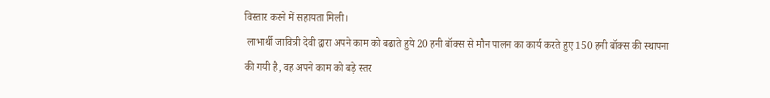विस्तार करने में सहायता मिली।
 लाभार्थी जावित्री देवी द्वारा अपने काम को बढाते हुये 20 हनी बॉक्स से मौन पालन का कार्य करते हुए 150 हनी बॉक्स की स्थापना की गयी है, वह अपने काम को बड़े स्तर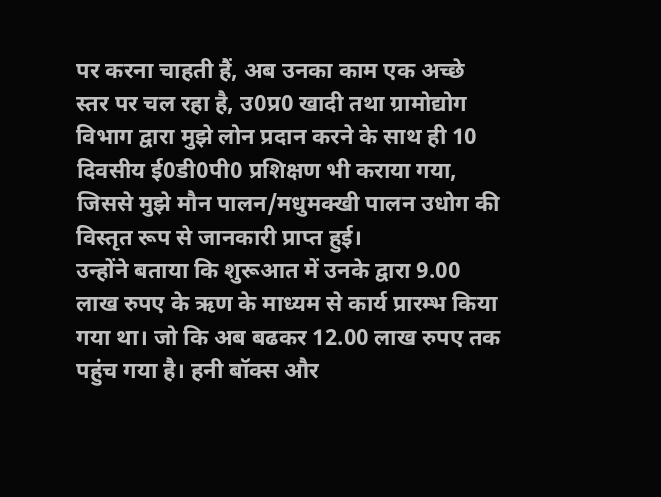पर करना चाहती हैं, अब उनका काम एक अच्छे स्तर पर चल रहा है, उ0प्र0 खादी तथा ग्रामोद्योग विभाग द्वारा मुझे लोन प्रदान करने के साथ ही 10 दिवसीय ई0डी0पी0 प्रशिक्षण भी कराया गया, जिससे मुझे मौन पालन/मधुमक्खी पालन उधोग की विस्तृत रूप से जानकारी प्राप्त हुई।
उन्होंने बताया कि शुरूआत में उनके द्वारा 9.00 लाख रुपए के ऋण के माध्यम से कार्य प्रारम्भ किया गया था। जो कि अब बढकर 12.00 लाख रुपए तक पहुंच गया है। हनी बॉक्स और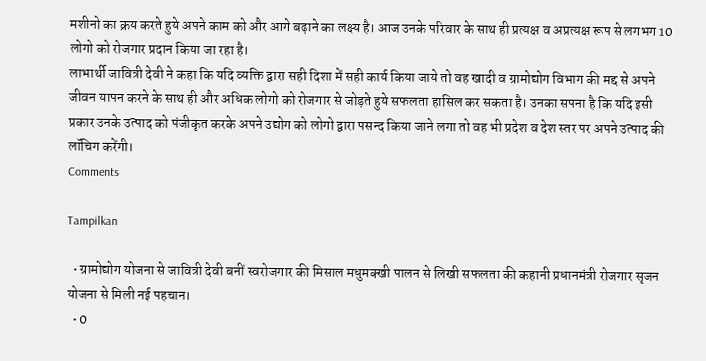मशीनो का क्रय करते हुये अपने काम को और आगे बढ़ाने का लक्ष्य है। आज उनके परिवार के साथ ही प्रत्यक्ष व अप्रत्यक्ष रूप से लगभग 10 लोगो को रोजगार प्रदान किया जा रहा है।
लाभार्थी जावित्री देवी ने कहा कि यदि व्यक्ति द्वारा सही दिशा में सही कार्य किया जाये तो वह खादी व ग्रामोद्योग विभाग की मद्द से अपने जीवन यापन करने के साथ ही और अधिक लोगो को रोजगार से जोड़ते हुये सफलता हासिल कर सकता है। उनका सपना है कि यदि इसी प्रकार उनके उत्पाद को पंजीकृत करके अपने उद्योग को लोगो द्वारा पसन्द किया जाने लगा तो वह भी प्रदेश व देश स्तर पर अपने उत्पाद की लॉचिग करेंगी।
Comments

Tampilkan

  • ग्रामोद्योग योजना से जावित्री देवी बनीं स्वरोजगार की मिसाल मधुमक्खी पालन से लिखी सफलता की कहानी प्रधानमंत्री रोजगार सृजन योजना से मिली नई पहचान।
  • 0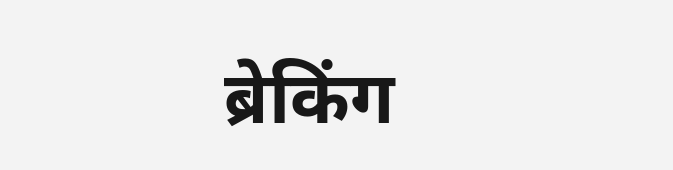ब्रेकिंग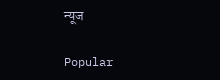न्यूज

Popular